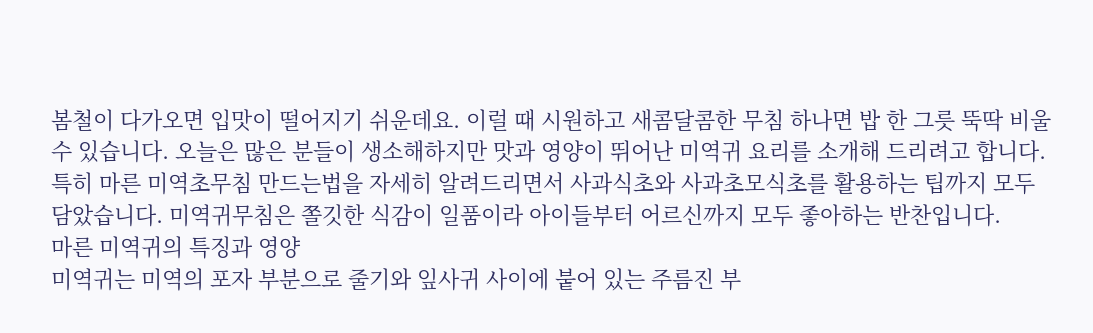봄철이 다가오면 입맛이 떨어지기 쉬운데요. 이럴 때 시원하고 새콤달콤한 무침 하나면 밥 한 그릇 뚝딱 비울 수 있습니다. 오늘은 많은 분들이 생소해하지만 맛과 영양이 뛰어난 미역귀 요리를 소개해 드리려고 합니다. 특히 마른 미역초무침 만드는법을 자세히 알려드리면서 사과식초와 사과초모식초를 활용하는 팁까지 모두 담았습니다. 미역귀무침은 쫄깃한 식감이 일품이라 아이들부터 어르신까지 모두 좋아하는 반찬입니다.
마른 미역귀의 특징과 영양
미역귀는 미역의 포자 부분으로 줄기와 잎사귀 사이에 붙어 있는 주름진 부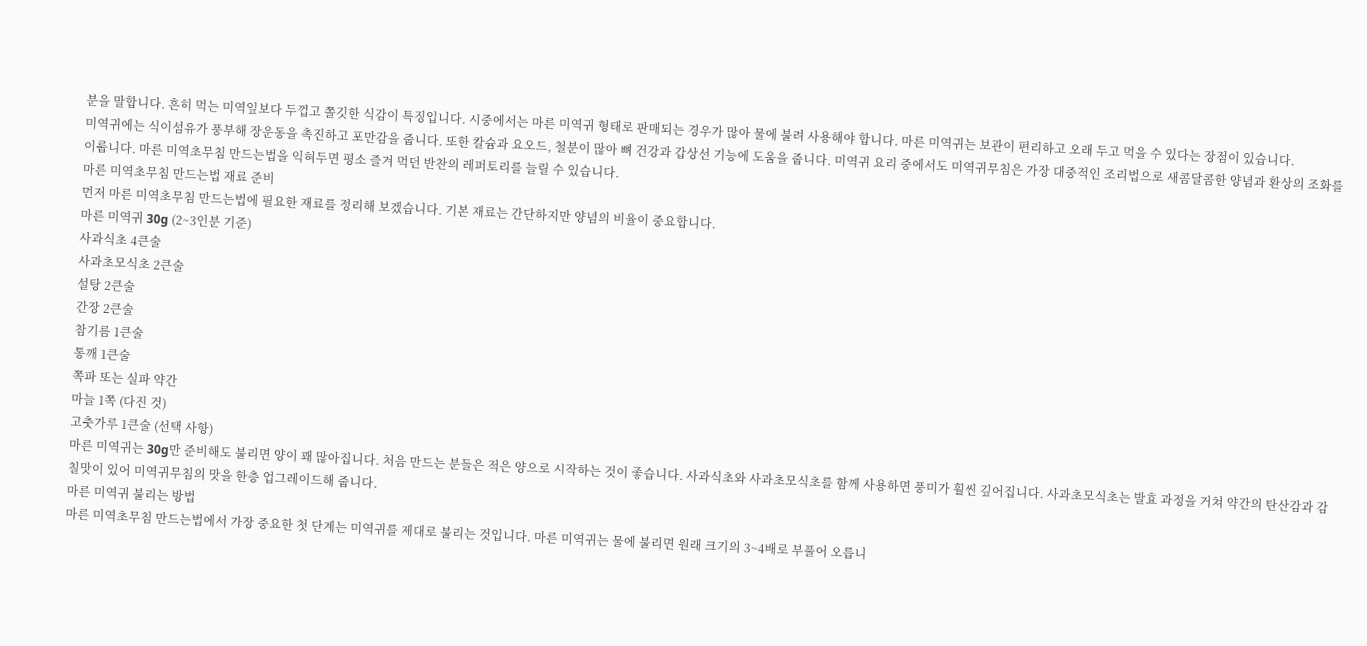분을 말합니다. 흔히 먹는 미역잎보다 두껍고 쫄깃한 식감이 특징입니다. 시중에서는 마른 미역귀 형태로 판매되는 경우가 많아 물에 불려 사용해야 합니다. 마른 미역귀는 보관이 편리하고 오래 두고 먹을 수 있다는 장점이 있습니다.
미역귀에는 식이섬유가 풍부해 장운동을 촉진하고 포만감을 줍니다. 또한 칼슘과 요오드, 철분이 많아 뼈 건강과 갑상선 기능에 도움을 줍니다. 미역귀 요리 중에서도 미역귀무침은 가장 대중적인 조리법으로 새콤달콤한 양념과 환상의 조화를 이룹니다. 마른 미역초무침 만드는법을 익혀두면 평소 즐겨 먹던 반찬의 레퍼토리를 늘릴 수 있습니다.
마른 미역초무침 만드는법 재료 준비
먼저 마른 미역초무침 만드는법에 필요한 재료를 정리해 보겠습니다. 기본 재료는 간단하지만 양념의 비율이 중요합니다.
마른 미역귀 30g (2~3인분 기준)
사과식초 4큰술
사과초모식초 2큰술
설탕 2큰술
간장 2큰술
참기름 1큰술
통깨 1큰술
쪽파 또는 실파 약간
마늘 1쪽 (다진 것)
고춧가루 1큰술 (선택 사항)
마른 미역귀는 30g만 준비해도 불리면 양이 꽤 많아집니다. 처음 만드는 분들은 적은 양으로 시작하는 것이 좋습니다. 사과식초와 사과초모식초를 함께 사용하면 풍미가 훨씬 깊어집니다. 사과초모식초는 발효 과정을 거쳐 약간의 탄산감과 감칠맛이 있어 미역귀무침의 맛을 한층 업그레이드해 줍니다.
마른 미역귀 불리는 방법
마른 미역초무침 만드는법에서 가장 중요한 첫 단계는 미역귀를 제대로 불리는 것입니다. 마른 미역귀는 물에 불리면 원래 크기의 3~4배로 부풀어 오릅니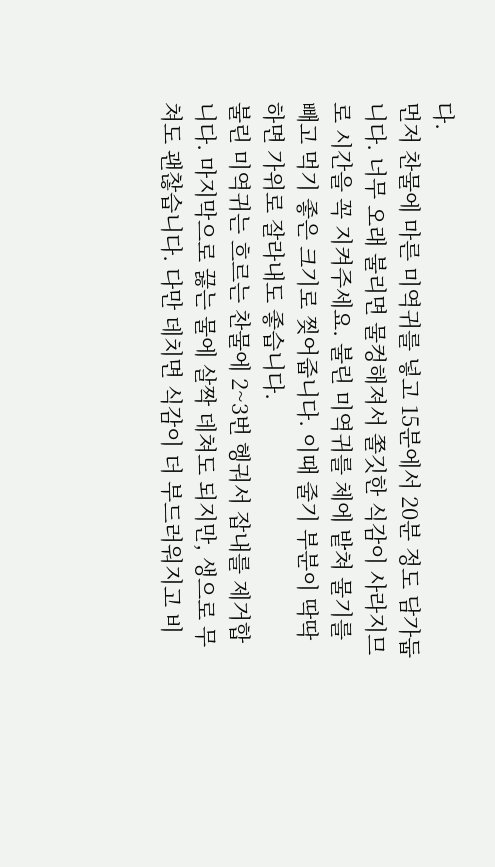다.
먼저 찬물에 마른 미역귀를 넣고 15분에서 20분 정도 담가둡니다. 너무 오래 불리면 물컹해져서 쫄깃한 식감이 사라지므로 시간을 꼭 지켜주세요. 불린 미역귀를 체에 밭쳐 물기를 빼고 먹기 좋은 크기로 찢어줍니다. 이때 줄기 부분이 딱딱하면 가위로 잘라내도 좋습니다.
불린 미역귀는 흐르는 찬물에 2~3번 헹궈서 잡내를 제거합니다. 마지막으로 끓는 물에 살짝 데쳐도 되지만, 생으로 무쳐도 괜찮습니다. 다만 데치면 식감이 더 부드러워지고 비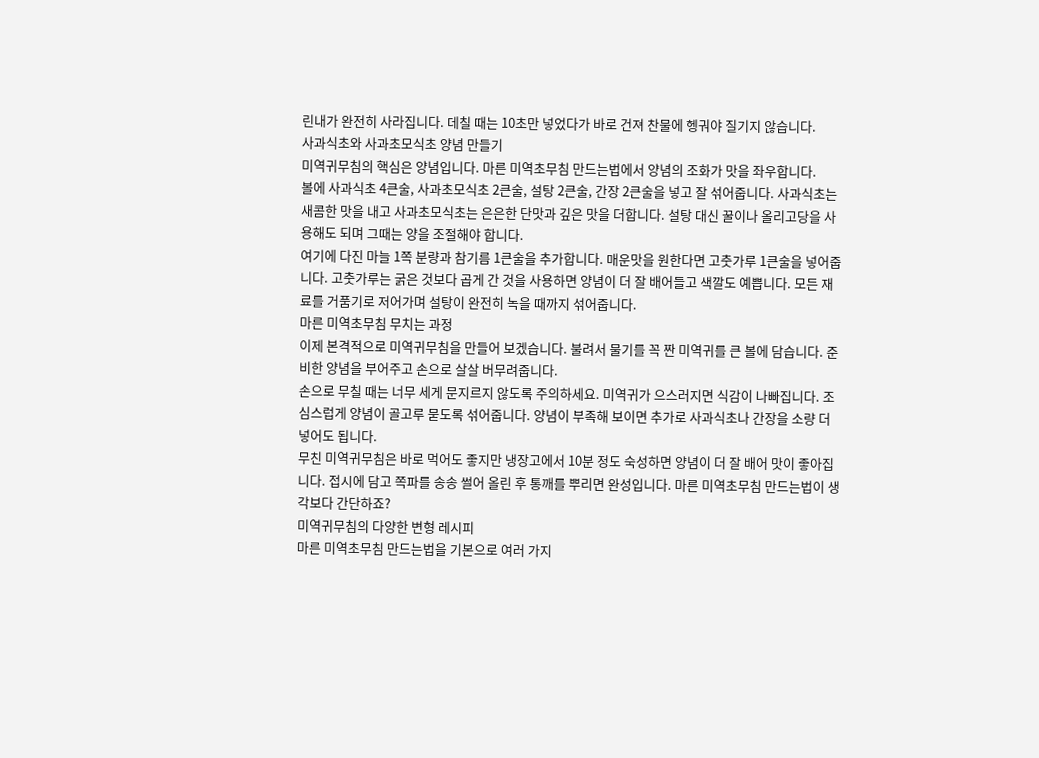린내가 완전히 사라집니다. 데칠 때는 10초만 넣었다가 바로 건져 찬물에 헹궈야 질기지 않습니다.
사과식초와 사과초모식초 양념 만들기
미역귀무침의 핵심은 양념입니다. 마른 미역초무침 만드는법에서 양념의 조화가 맛을 좌우합니다.
볼에 사과식초 4큰술, 사과초모식초 2큰술, 설탕 2큰술, 간장 2큰술을 넣고 잘 섞어줍니다. 사과식초는 새콤한 맛을 내고 사과초모식초는 은은한 단맛과 깊은 맛을 더합니다. 설탕 대신 꿀이나 올리고당을 사용해도 되며 그때는 양을 조절해야 합니다.
여기에 다진 마늘 1쪽 분량과 참기름 1큰술을 추가합니다. 매운맛을 원한다면 고춧가루 1큰술을 넣어줍니다. 고춧가루는 굵은 것보다 곱게 간 것을 사용하면 양념이 더 잘 배어들고 색깔도 예쁩니다. 모든 재료를 거품기로 저어가며 설탕이 완전히 녹을 때까지 섞어줍니다.
마른 미역초무침 무치는 과정
이제 본격적으로 미역귀무침을 만들어 보겠습니다. 불려서 물기를 꼭 짠 미역귀를 큰 볼에 담습니다. 준비한 양념을 부어주고 손으로 살살 버무려줍니다.
손으로 무칠 때는 너무 세게 문지르지 않도록 주의하세요. 미역귀가 으스러지면 식감이 나빠집니다. 조심스럽게 양념이 골고루 묻도록 섞어줍니다. 양념이 부족해 보이면 추가로 사과식초나 간장을 소량 더 넣어도 됩니다.
무친 미역귀무침은 바로 먹어도 좋지만 냉장고에서 10분 정도 숙성하면 양념이 더 잘 배어 맛이 좋아집니다. 접시에 담고 쪽파를 송송 썰어 올린 후 통깨를 뿌리면 완성입니다. 마른 미역초무침 만드는법이 생각보다 간단하죠?
미역귀무침의 다양한 변형 레시피
마른 미역초무침 만드는법을 기본으로 여러 가지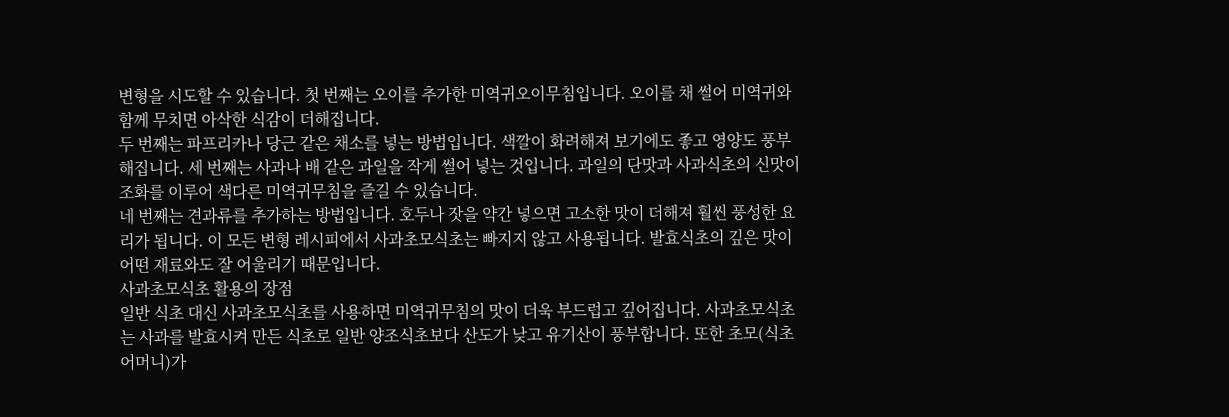변형을 시도할 수 있습니다. 첫 번째는 오이를 추가한 미역귀오이무침입니다. 오이를 채 썰어 미역귀와 함께 무치면 아삭한 식감이 더해집니다.
두 번째는 파프리카나 당근 같은 채소를 넣는 방법입니다. 색깔이 화려해져 보기에도 좋고 영양도 풍부해집니다. 세 번째는 사과나 배 같은 과일을 작게 썰어 넣는 것입니다. 과일의 단맛과 사과식초의 신맛이 조화를 이루어 색다른 미역귀무침을 즐길 수 있습니다.
네 번째는 견과류를 추가하는 방법입니다. 호두나 잣을 약간 넣으면 고소한 맛이 더해져 훨씬 풍성한 요리가 됩니다. 이 모든 변형 레시피에서 사과초모식초는 빠지지 않고 사용됩니다. 발효식초의 깊은 맛이 어떤 재료와도 잘 어울리기 때문입니다.
사과초모식초 활용의 장점
일반 식초 대신 사과초모식초를 사용하면 미역귀무침의 맛이 더욱 부드럽고 깊어집니다. 사과초모식초는 사과를 발효시켜 만든 식초로 일반 양조식초보다 산도가 낮고 유기산이 풍부합니다. 또한 초모(식초 어머니)가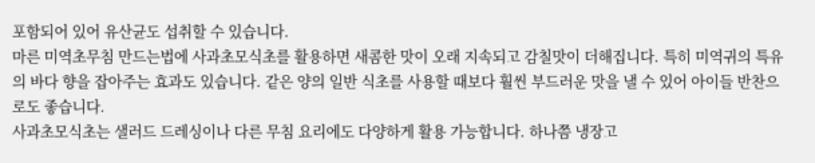포함되어 있어 유산균도 섭취할 수 있습니다.
마른 미역초무침 만드는법에 사과초모식초를 활용하면 새콤한 맛이 오래 지속되고 감칠맛이 더해집니다. 특히 미역귀의 특유의 바다 향을 잡아주는 효과도 있습니다. 같은 양의 일반 식초를 사용할 때보다 훨씬 부드러운 맛을 낼 수 있어 아이들 반찬으로도 좋습니다.
사과초모식초는 샐러드 드레싱이나 다른 무침 요리에도 다양하게 활용 가능합니다. 하나쯤 냉장고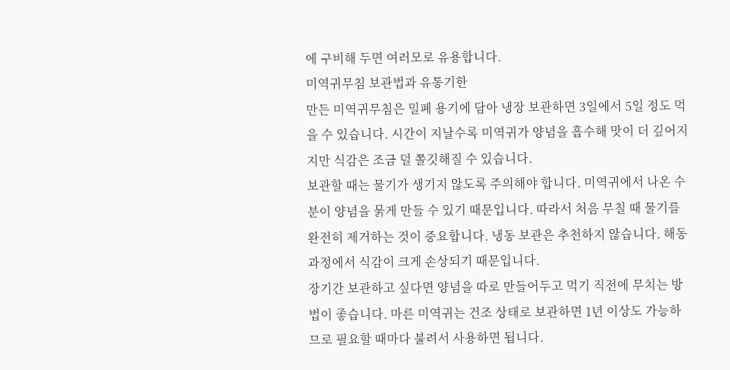에 구비해 두면 여러모로 유용합니다.
미역귀무침 보관법과 유통기한
만든 미역귀무침은 밀폐 용기에 담아 냉장 보관하면 3일에서 5일 정도 먹을 수 있습니다. 시간이 지날수록 미역귀가 양념을 흡수해 맛이 더 깊어지지만 식감은 조금 덜 쫄깃해질 수 있습니다.
보관할 때는 물기가 생기지 않도록 주의해야 합니다. 미역귀에서 나온 수분이 양념을 묽게 만들 수 있기 때문입니다. 따라서 처음 무칠 때 물기를 완전히 제거하는 것이 중요합니다. 냉동 보관은 추천하지 않습니다. 해동 과정에서 식감이 크게 손상되기 때문입니다.
장기간 보관하고 싶다면 양념을 따로 만들어두고 먹기 직전에 무치는 방법이 좋습니다. 마른 미역귀는 건조 상태로 보관하면 1년 이상도 가능하므로 필요할 때마다 불려서 사용하면 됩니다.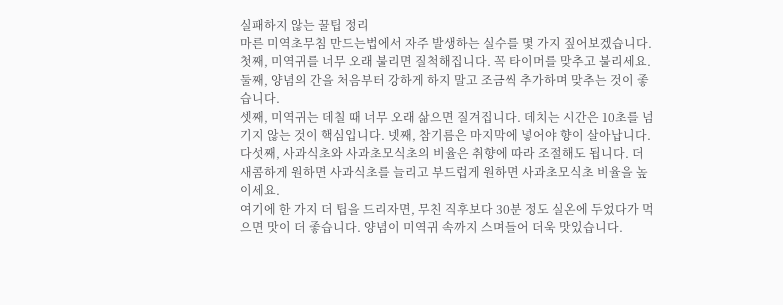실패하지 않는 꿀팁 정리
마른 미역초무침 만드는법에서 자주 발생하는 실수를 몇 가지 짚어보겠습니다. 첫째, 미역귀를 너무 오래 불리면 질척해집니다. 꼭 타이머를 맞추고 불리세요. 둘째, 양념의 간을 처음부터 강하게 하지 말고 조금씩 추가하며 맞추는 것이 좋습니다.
셋째, 미역귀는 데칠 때 너무 오래 삶으면 질겨집니다. 데치는 시간은 10초를 넘기지 않는 것이 핵심입니다. 넷째, 참기름은 마지막에 넣어야 향이 살아납니다. 다섯째, 사과식초와 사과초모식초의 비율은 취향에 따라 조절해도 됩니다. 더 새콤하게 원하면 사과식초를 늘리고 부드럽게 원하면 사과초모식초 비율을 높이세요.
여기에 한 가지 더 팁을 드리자면, 무친 직후보다 30분 정도 실온에 두었다가 먹으면 맛이 더 좋습니다. 양념이 미역귀 속까지 스며들어 더욱 맛있습니다.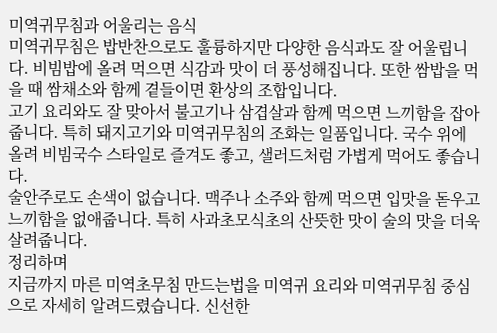미역귀무침과 어울리는 음식
미역귀무침은 밥반찬으로도 훌륭하지만 다양한 음식과도 잘 어울립니다. 비빔밥에 올려 먹으면 식감과 맛이 더 풍성해집니다. 또한 쌈밥을 먹을 때 쌈채소와 함께 곁들이면 환상의 조합입니다.
고기 요리와도 잘 맞아서 불고기나 삼겹살과 함께 먹으면 느끼함을 잡아줍니다. 특히 돼지고기와 미역귀무침의 조화는 일품입니다. 국수 위에 올려 비빔국수 스타일로 즐겨도 좋고, 샐러드처럼 가볍게 먹어도 좋습니다.
술안주로도 손색이 없습니다. 맥주나 소주와 함께 먹으면 입맛을 돋우고 느끼함을 없애줍니다. 특히 사과초모식초의 산뜻한 맛이 술의 맛을 더욱 살려줍니다.
정리하며
지금까지 마른 미역초무침 만드는법을 미역귀 요리와 미역귀무침 중심으로 자세히 알려드렸습니다. 신선한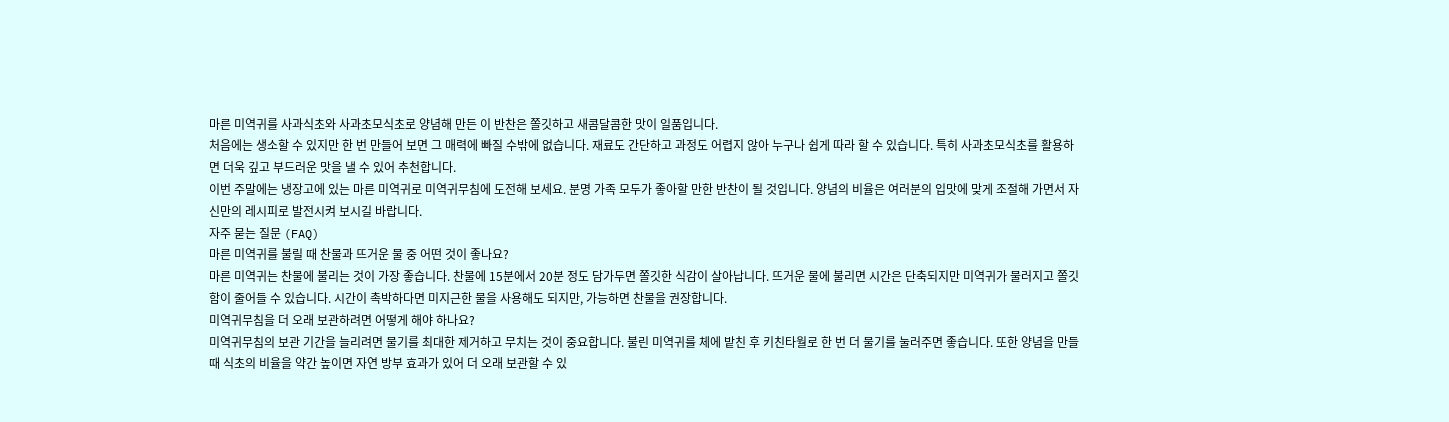마른 미역귀를 사과식초와 사과초모식초로 양념해 만든 이 반찬은 쫄깃하고 새콤달콤한 맛이 일품입니다.
처음에는 생소할 수 있지만 한 번 만들어 보면 그 매력에 빠질 수밖에 없습니다. 재료도 간단하고 과정도 어렵지 않아 누구나 쉽게 따라 할 수 있습니다. 특히 사과초모식초를 활용하면 더욱 깊고 부드러운 맛을 낼 수 있어 추천합니다.
이번 주말에는 냉장고에 있는 마른 미역귀로 미역귀무침에 도전해 보세요. 분명 가족 모두가 좋아할 만한 반찬이 될 것입니다. 양념의 비율은 여러분의 입맛에 맞게 조절해 가면서 자신만의 레시피로 발전시켜 보시길 바랍니다.
자주 묻는 질문 (FAQ)
마른 미역귀를 불릴 때 찬물과 뜨거운 물 중 어떤 것이 좋나요?
마른 미역귀는 찬물에 불리는 것이 가장 좋습니다. 찬물에 15분에서 20분 정도 담가두면 쫄깃한 식감이 살아납니다. 뜨거운 물에 불리면 시간은 단축되지만 미역귀가 물러지고 쫄깃함이 줄어들 수 있습니다. 시간이 촉박하다면 미지근한 물을 사용해도 되지만, 가능하면 찬물을 권장합니다.
미역귀무침을 더 오래 보관하려면 어떻게 해야 하나요?
미역귀무침의 보관 기간을 늘리려면 물기를 최대한 제거하고 무치는 것이 중요합니다. 불린 미역귀를 체에 밭친 후 키친타월로 한 번 더 물기를 눌러주면 좋습니다. 또한 양념을 만들 때 식초의 비율을 약간 높이면 자연 방부 효과가 있어 더 오래 보관할 수 있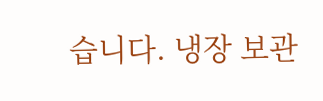습니다. 냉장 보관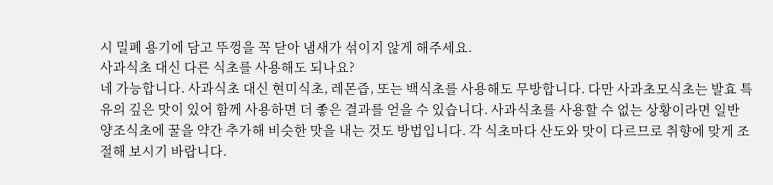시 밀폐 용기에 담고 뚜껑을 꼭 닫아 냄새가 섞이지 않게 해주세요.
사과식초 대신 다른 식초를 사용해도 되나요?
네 가능합니다. 사과식초 대신 현미식초, 레몬즙, 또는 백식초를 사용해도 무방합니다. 다만 사과초모식초는 발효 특유의 깊은 맛이 있어 함께 사용하면 더 좋은 결과를 얻을 수 있습니다. 사과식초를 사용할 수 없는 상황이라면 일반 양조식초에 꿀을 약간 추가해 비슷한 맛을 내는 것도 방법입니다. 각 식초마다 산도와 맛이 다르므로 취향에 맞게 조절해 보시기 바랍니다.